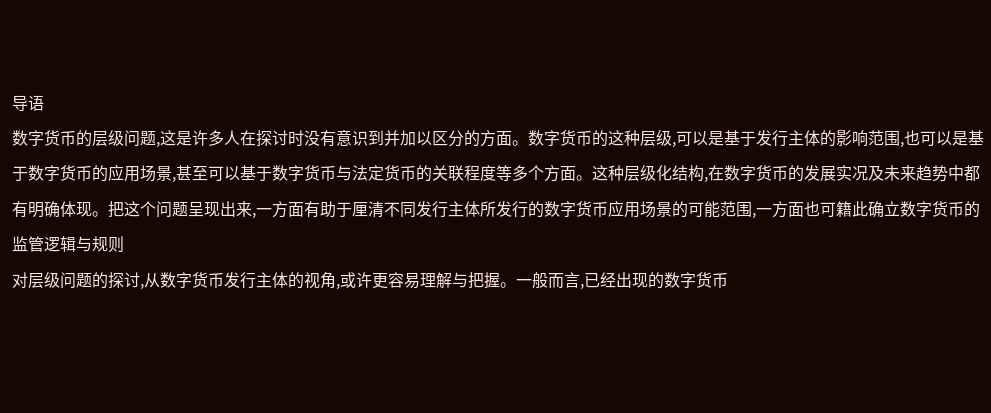导语
数字货币的层级问题,这是许多人在探讨时没有意识到并加以区分的方面。数字货币的这种层级,可以是基于发行主体的影响范围,也可以是基于数字货币的应用场景,甚至可以基于数字货币与法定货币的关联程度等多个方面。这种层级化结构,在数字货币的发展实况及未来趋势中都有明确体现。把这个问题呈现出来,一方面有助于厘清不同发行主体所发行的数字货币应用场景的可能范围,一方面也可籍此确立数字货币的监管逻辑与规则
对层级问题的探讨,从数字货币发行主体的视角,或许更容易理解与把握。一般而言,已经出现的数字货币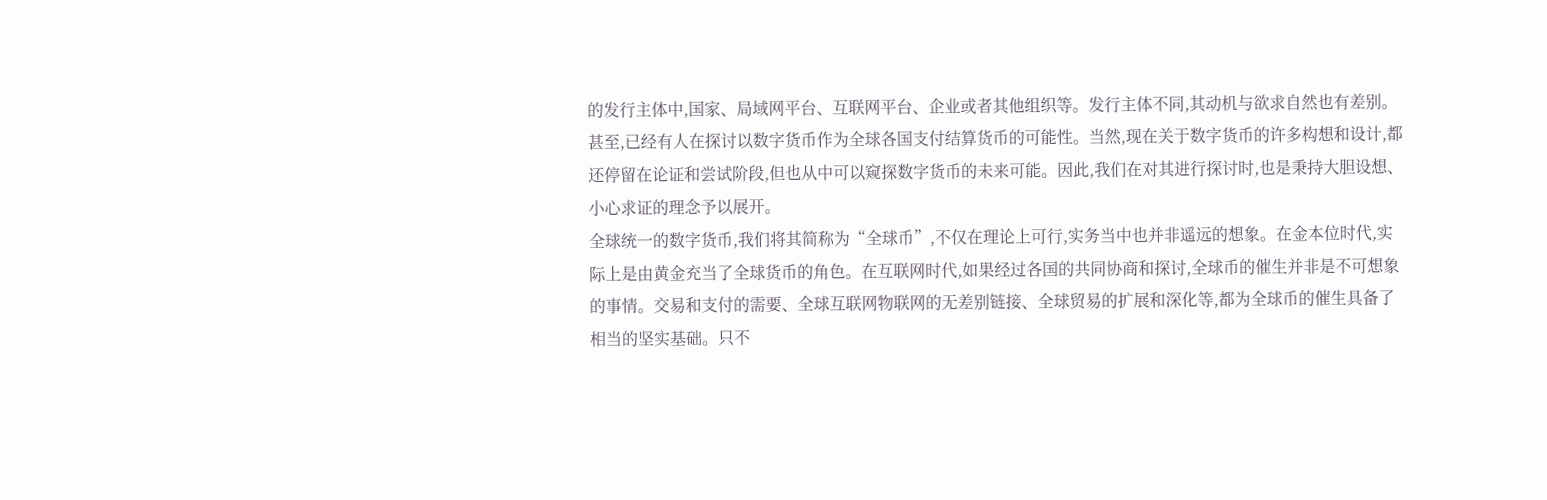的发行主体中,国家、局域网平台、互联网平台、企业或者其他组织等。发行主体不同,其动机与欲求自然也有差别。甚至,已经有人在探讨以数字货币作为全球各国支付结算货币的可能性。当然,现在关于数字货币的许多构想和设计,都还停留在论证和尝试阶段,但也从中可以窥探数字货币的未来可能。因此,我们在对其进行探讨时,也是秉持大胆设想、小心求证的理念予以展开。
全球统一的数字货币,我们将其简称为“全球币”,不仅在理论上可行,实务当中也并非遥远的想象。在金本位时代,实际上是由黄金充当了全球货币的角色。在互联网时代,如果经过各国的共同协商和探讨,全球币的催生并非是不可想象的事情。交易和支付的需要、全球互联网物联网的无差别链接、全球贸易的扩展和深化等,都为全球币的催生具备了相当的坚实基础。只不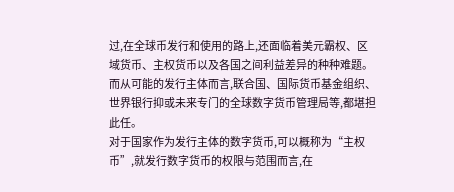过,在全球币发行和使用的路上,还面临着美元霸权、区域货币、主权货币以及各国之间利益差异的种种难题。而从可能的发行主体而言,联合国、国际货币基金组织、世界银行抑或未来专门的全球数字货币管理局等,都堪担此任。
对于国家作为发行主体的数字货币,可以概称为“主权币”,就发行数字货币的权限与范围而言,在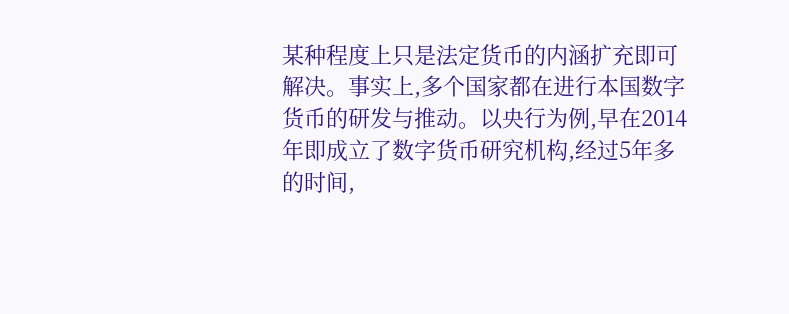某种程度上只是法定货币的内涵扩充即可解决。事实上,多个国家都在进行本国数字货币的研发与推动。以央行为例,早在2014年即成立了数字货币研究机构,经过5年多的时间,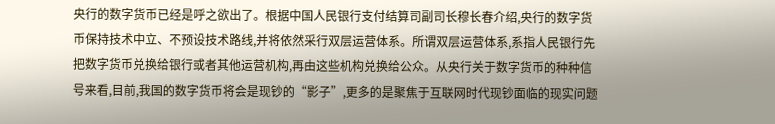央行的数字货币已经是呼之欲出了。根据中国人民银行支付结算司副司长穆长春介绍,央行的数字货币保持技术中立、不预设技术路线,并将依然采行双层运营体系。所谓双层运营体系,系指人民银行先把数字货币兑换给银行或者其他运营机构,再由这些机构兑换给公众。从央行关于数字货币的种种信号来看,目前,我国的数字货币将会是现钞的“影子”,更多的是聚焦于互联网时代现钞面临的现实问题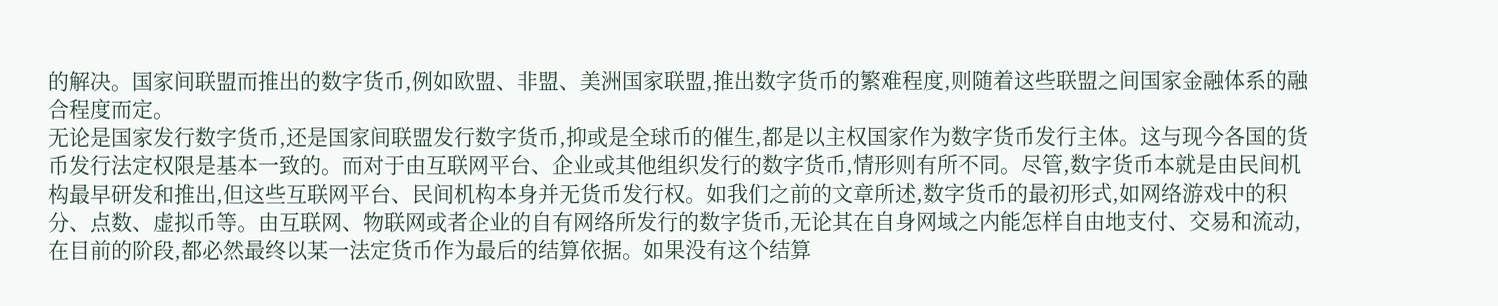的解决。国家间联盟而推出的数字货币,例如欧盟、非盟、美洲国家联盟,推出数字货币的繁难程度,则随着这些联盟之间国家金融体系的融合程度而定。
无论是国家发行数字货币,还是国家间联盟发行数字货币,抑或是全球币的催生,都是以主权国家作为数字货币发行主体。这与现今各国的货币发行法定权限是基本一致的。而对于由互联网平台、企业或其他组织发行的数字货币,情形则有所不同。尽管,数字货币本就是由民间机构最早研发和推出,但这些互联网平台、民间机构本身并无货币发行权。如我们之前的文章所述,数字货币的最初形式,如网络游戏中的积分、点数、虚拟币等。由互联网、物联网或者企业的自有网络所发行的数字货币,无论其在自身网域之内能怎样自由地支付、交易和流动,在目前的阶段,都必然最终以某一法定货币作为最后的结算依据。如果没有这个结算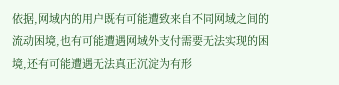依据,网域内的用户既有可能遭致来自不同网域之间的流动困境,也有可能遭遇网域外支付需要无法实现的困境,还有可能遭遇无法真正沉淀为有形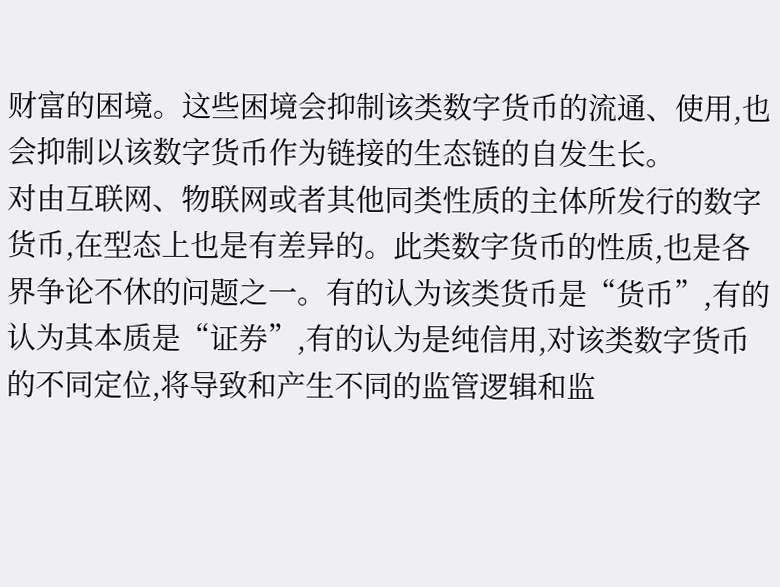财富的困境。这些困境会抑制该类数字货币的流通、使用,也会抑制以该数字货币作为链接的生态链的自发生长。
对由互联网、物联网或者其他同类性质的主体所发行的数字货币,在型态上也是有差异的。此类数字货币的性质,也是各界争论不休的问题之一。有的认为该类货币是“货币”,有的认为其本质是“证券”,有的认为是纯信用,对该类数字货币的不同定位,将导致和产生不同的监管逻辑和监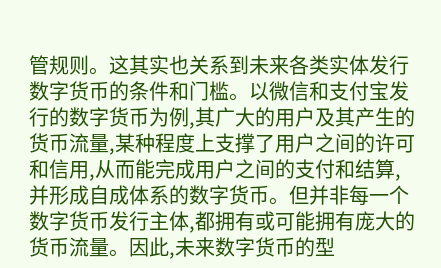管规则。这其实也关系到未来各类实体发行数字货币的条件和门槛。以微信和支付宝发行的数字货币为例,其广大的用户及其产生的货币流量,某种程度上支撑了用户之间的许可和信用,从而能完成用户之间的支付和结算,并形成自成体系的数字货币。但并非每一个数字货币发行主体,都拥有或可能拥有庞大的货币流量。因此,未来数字货币的型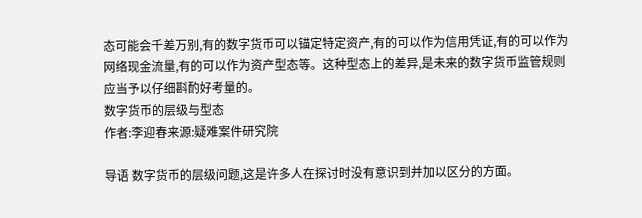态可能会千差万别,有的数字货币可以锚定特定资产,有的可以作为信用凭证,有的可以作为网络现金流量,有的可以作为资产型态等。这种型态上的差异,是未来的数字货币监管规则应当予以仔细斟酌好考量的。
数字货币的层级与型态
作者:李迎春来源:疑难案件研究院

导语 数字货币的层级问题,这是许多人在探讨时没有意识到并加以区分的方面。